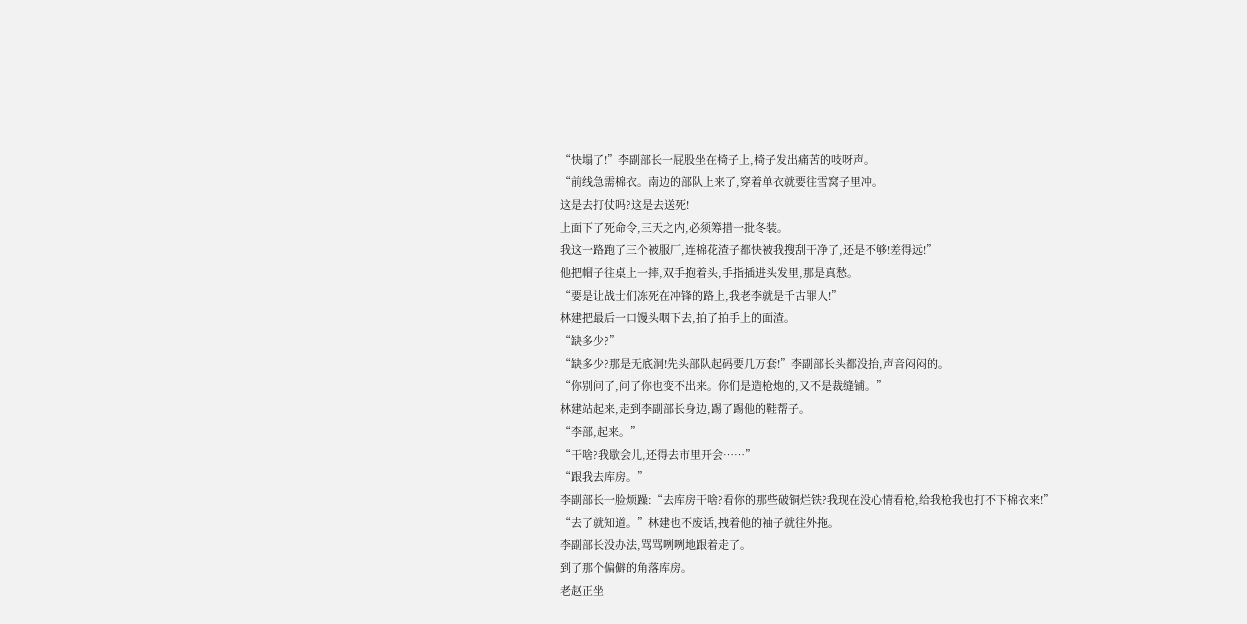“快塌了!”李副部长一屁股坐在椅子上,椅子发出痛苦的吱呀声。
“前线急需棉衣。南边的部队上来了,穿着单衣就要往雪窝子里冲。
这是去打仗吗?这是去送死!
上面下了死命令,三天之内,必须筹措一批冬装。
我这一路跑了三个被服厂,连棉花渣子都快被我搜刮干净了,还是不够!差得远!”
他把帽子往桌上一摔,双手抱着头,手指插进头发里,那是真愁。
“要是让战士们冻死在冲锋的路上,我老李就是千古罪人!”
林建把最后一口馒头咽下去,拍了拍手上的面渣。
“缺多少?”
“缺多少?那是无底洞!先头部队起码要几万套!”李副部长头都没抬,声音闷闷的。
“你别问了,问了你也变不出来。你们是造枪炮的,又不是裁缝铺。”
林建站起来,走到李副部长身边,踢了踢他的鞋帮子。
“李部,起来。”
“干啥?我歇会儿,还得去市里开会……”
“跟我去库房。”
李副部长一脸烦躁:“去库房干啥?看你的那些破铜烂铁?我现在没心情看枪,给我枪我也打不下棉衣来!”
“去了就知道。”林建也不废话,拽着他的袖子就往外拖。
李副部长没办法,骂骂咧咧地跟着走了。
到了那个偏僻的角落库房。
老赵正坐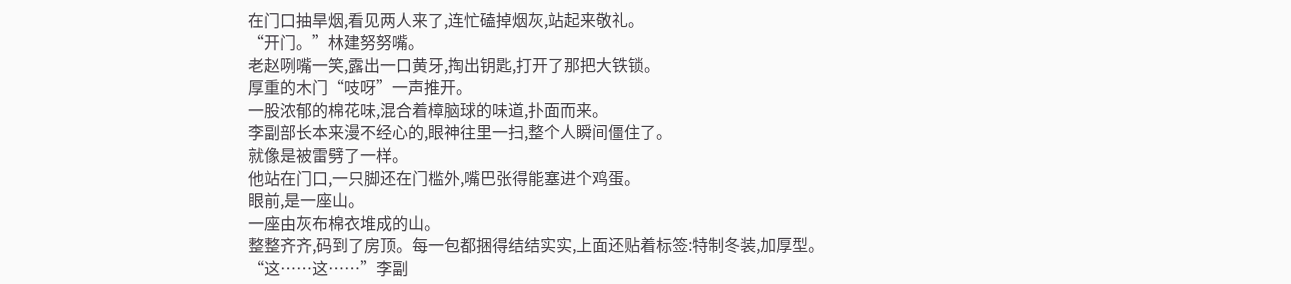在门口抽旱烟,看见两人来了,连忙磕掉烟灰,站起来敬礼。
“开门。”林建努努嘴。
老赵咧嘴一笑,露出一口黄牙,掏出钥匙,打开了那把大铁锁。
厚重的木门“吱呀”一声推开。
一股浓郁的棉花味,混合着樟脑球的味道,扑面而来。
李副部长本来漫不经心的,眼神往里一扫,整个人瞬间僵住了。
就像是被雷劈了一样。
他站在门口,一只脚还在门槛外,嘴巴张得能塞进个鸡蛋。
眼前,是一座山。
一座由灰布棉衣堆成的山。
整整齐齐,码到了房顶。每一包都捆得结结实实,上面还贴着标签:特制冬装,加厚型。
“这……这……”李副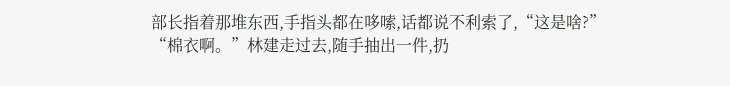部长指着那堆东西,手指头都在哆嗦,话都说不利索了,“这是啥?”
“棉衣啊。”林建走过去,随手抽出一件,扔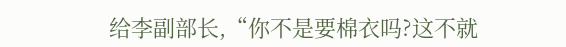给李副部长,“你不是要棉衣吗?这不就